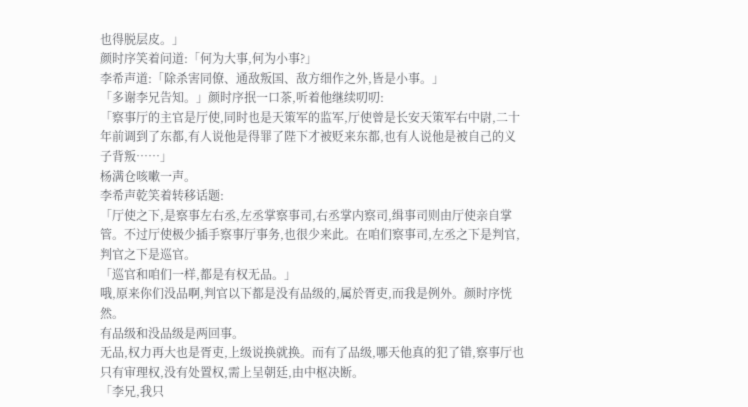也得脱层皮。」
颜时序笑着问道:「何为大事,何为小事?」
李希声道:「除杀害同僚、通敌叛国、敌方细作之外,皆是小事。」
「多谢李兄告知。」颜时序抿一口茶,听着他继续叨叨:
「察事厅的主官是厅使,同时也是天策军的监军,厅使曾是长安天策军右中尉,二十年前调到了东都,有人说他是得罪了陛下才被贬来东都,也有人说他是被自己的义子背叛……」
杨满仓咳嗽一声。
李希声乾笑着转移话题:
「厅使之下,是察事左右丞,左丞掌察事司,右丞掌内察司,缉事司则由厅使亲自掌管。不过厅使极少插手察事厅事务,也很少来此。在咱们察事司,左丞之下是判官,判官之下是巡官。
「巡官和咱们一样,都是有权无品。」
哦,原来你们没品啊,判官以下都是没有品级的,属於胥吏,而我是例外。颜时序恍然。
有品级和没品级是两回事。
无品,权力再大也是胥吏,上级说换就换。而有了品级,哪天他真的犯了错,察事厅也只有审理权,没有处置权,需上呈朝廷,由中枢决断。
「李兄,我只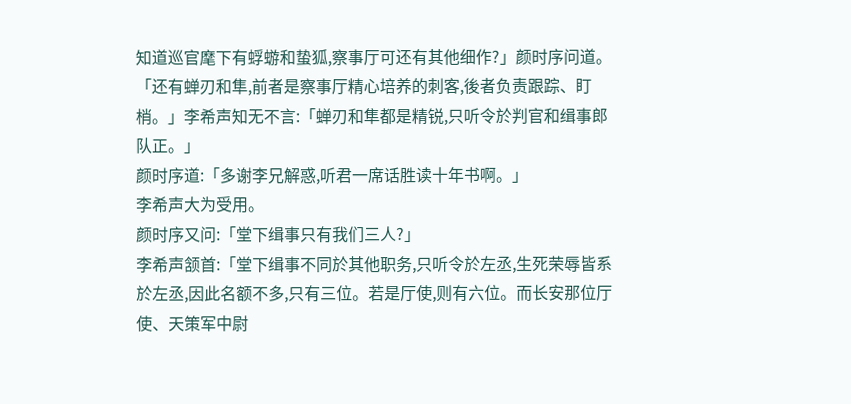知道巡官麾下有蜉蝣和蛰狐,察事厅可还有其他细作?」颜时序问道。
「还有蝉刃和隼,前者是察事厅精心培养的刺客,後者负责跟踪、盯梢。」李希声知无不言:「蝉刃和隼都是精锐,只听令於判官和缉事郎队正。」
颜时序道:「多谢李兄解惑,听君一席话胜读十年书啊。」
李希声大为受用。
颜时序又问:「堂下缉事只有我们三人?」
李希声颔首:「堂下缉事不同於其他职务,只听令於左丞,生死荣辱皆系於左丞,因此名额不多,只有三位。若是厅使,则有六位。而长安那位厅使、天策军中尉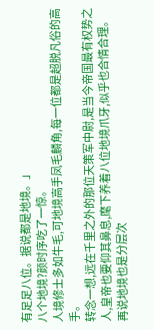有足足八位。据说都是地境。」
八个地境?颜时序吃了一惊。
人境修士多如牛毛,可地境高手凤毛麟角,每一位都是超脱凡俗的高手。
转念一想,远在千里之外的那位天策军中尉,是当今帝国最有权势之人,皇帝也要仰其鼻息,麾下养着八位地境爪牙,似乎也合情合理。
再说地境也是分层次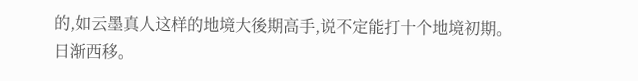的,如云墨真人这样的地境大後期高手,说不定能打十个地境初期。
日渐西移。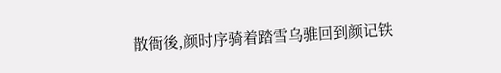散衙後,颜时序骑着踏雪乌骓回到颜记铁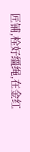匠铺,栓好缰绳,在金红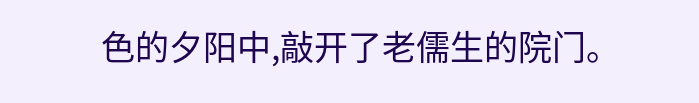色的夕阳中,敲开了老儒生的院门。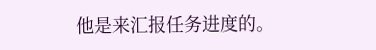他是来汇报任务进度的。